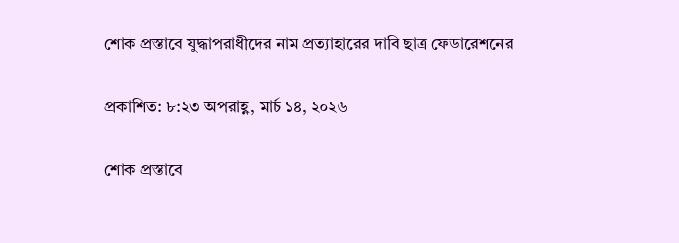শোক প্রস্তাবে যুদ্ধাপরাধীদের নাম প্রত্যাহারের দাবি ছাত্র ফেডারেশনের

প্রকাশিত: ৮:২৩ অপরাহ্ণ, মার্চ ১৪, ২০২৬

শোক প্রস্তাবে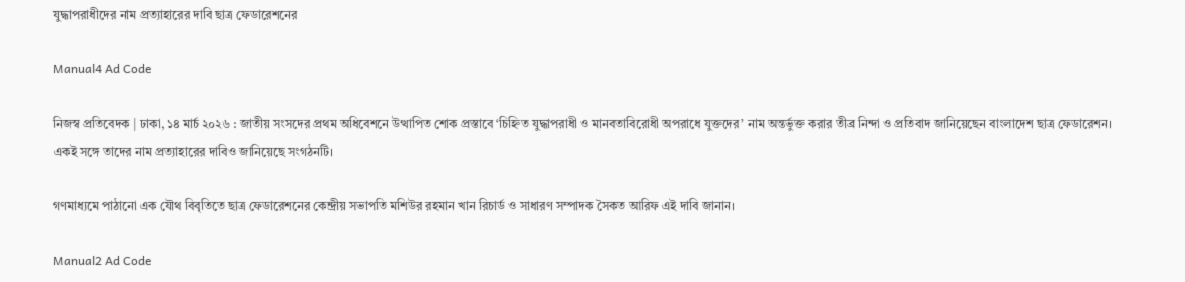যুদ্ধাপরাধীদের নাম প্রত্যাহারের দাবি ছাত্র ফেডারেশনের

Manual4 Ad Code

নিজস্ব প্রতিবেদক | ঢাকা, ১৪ মার্চ ২০২৬ : জাতীয় সংসদের প্রথম অধিবেশনে উত্থাপিত শোক প্রস্তাবে ‘চিহ্নিত যুদ্ধাপরাধী ও মানবতাবিরোধী অপরাধে যুক্তদের’ নাম অন্তর্ভুক্ত করার তীব্র নিন্দা ও প্রতিবাদ জানিয়েছেন বাংলাদেশ ছাত্র ফেডারেশন। একই সঙ্গে তাদের নাম প্রত্যাহারের দাবিও জানিয়েছে সংগঠনটি।

গণমাধ্যমে পাঠানো এক যৌথ বিবৃতিতে ছাত্র ফেডারেশনের কেন্দ্রীয় সভাপতি মশিউর রহমান খান রিচার্ড ও সাধারণ সম্পাদক সৈকত আরিফ এই দাবি জানান।

Manual2 Ad Code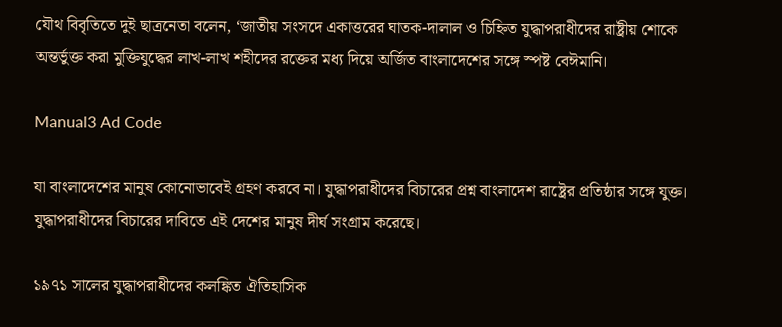যৌথ বিবৃতিতে দুই ছাত্রনেতা বলেন, ‘জাতীয় সংসদে একাত্তরের ঘাতক-দালাল ও চিহ্নিত যুদ্ধাপরাধীদের রাষ্ট্রীয় শোকে অন্তর্ভুক্ত করা মুক্তিযুদ্ধের লাখ-লাখ শহীদের রক্তের মধ্য দিয়ে অর্জিত বাংলাদেশের সঙ্গে স্পষ্ট বেঈমানি।

Manual3 Ad Code

যা বাংলাদেশের মানুষ কোনোভাবেই গ্রহণ করবে না। যুদ্ধাপরাধীদের বিচারের প্রশ্ন বাংলাদেশ রাষ্ট্রের প্রতিষ্ঠার সঙ্গে যুক্ত। যুদ্ধাপরাধীদের বিচারের দাবিতে এই দেশের মানুষ দীর্ঘ সংগ্রাম করেছে।

১৯৭১ সালের যুদ্ধাপরাধীদের কলঙ্কিত ঐতিহাসিক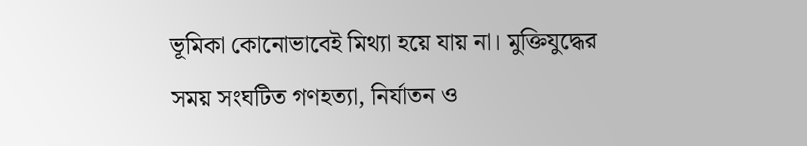ভূমিকা কোনোভাবেই মিথ্যা হয়ে যায় না। মুক্তিযুদ্ধের সময় সংঘটিত গণহত্যা, নির্যাতন ও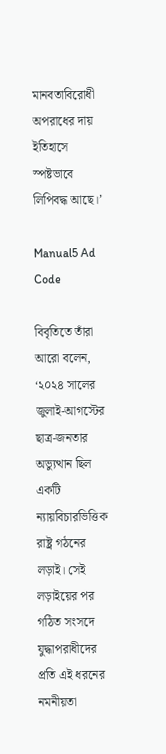মানবতাবিরোধী অপরাধের দায় ইতিহাসে স্পষ্টভাবে লিপিবদ্ধ আছে।’

Manual5 Ad Code

বিবৃতিতে তাঁরা আরো বলেন, ‘২০২৪ সালের জুলাই-আগস্টের ছাত্র-জনতার অভ্যুত্থান ছিল একটি ন্যায়বিচারভিত্তিক রাষ্ট্র গঠনের লড়াই। সেই লড়াইয়ের পর গঠিত সংসদে যুদ্ধাপরাধীদের প্রতি এই ধরনের নমনীয়তা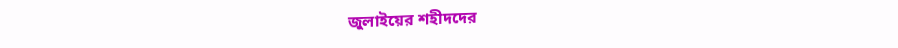জুলাইয়ের শহীদদের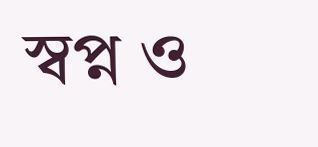স্বপ্ন ও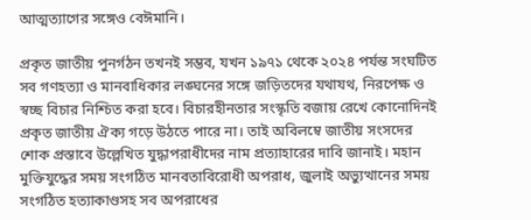আত্মত্যাগের সঙ্গেও বেঈমানি।

প্রকৃত জাতীয় পুনর্গঠন তখনই সম্ভব, যখন ১৯৭১ থেকে ২০২৪ পর্যন্ত সংঘটিত সব গণহত্যা ও মানবাধিকার লঙ্ঘনের সঙ্গে জড়িতদের যথাযথ, নিরপেক্ষ ও স্বচ্ছ বিচার নিশ্চিত করা হবে। বিচারহীনতার সংস্কৃতি বজায় রেখে কোনোদিনই প্রকৃত জাতীয় ঐক্য গড়ে উঠতে পারে না। তাই অবিলম্বে জাতীয় সংসদের শোক প্রস্তাবে উল্লেখিত যুদ্ধাপরাধীদের নাম প্রত্যাহারের দাবি জানাই। মহান মুক্তিযুদ্ধের সময় সংগঠিত মানবতাবিরোধী অপরাধ, জুলাই অভ্যুত্থানের সময় সংগঠিত হত্যাকাণ্ডসহ সব অপরাধের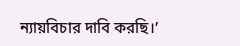ন্যায়বিচার দাবি করছি।’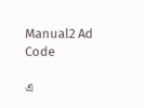Manual2 Ad Code

এ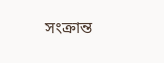সংক্রান্ত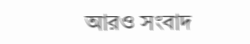আরও সংবাদ